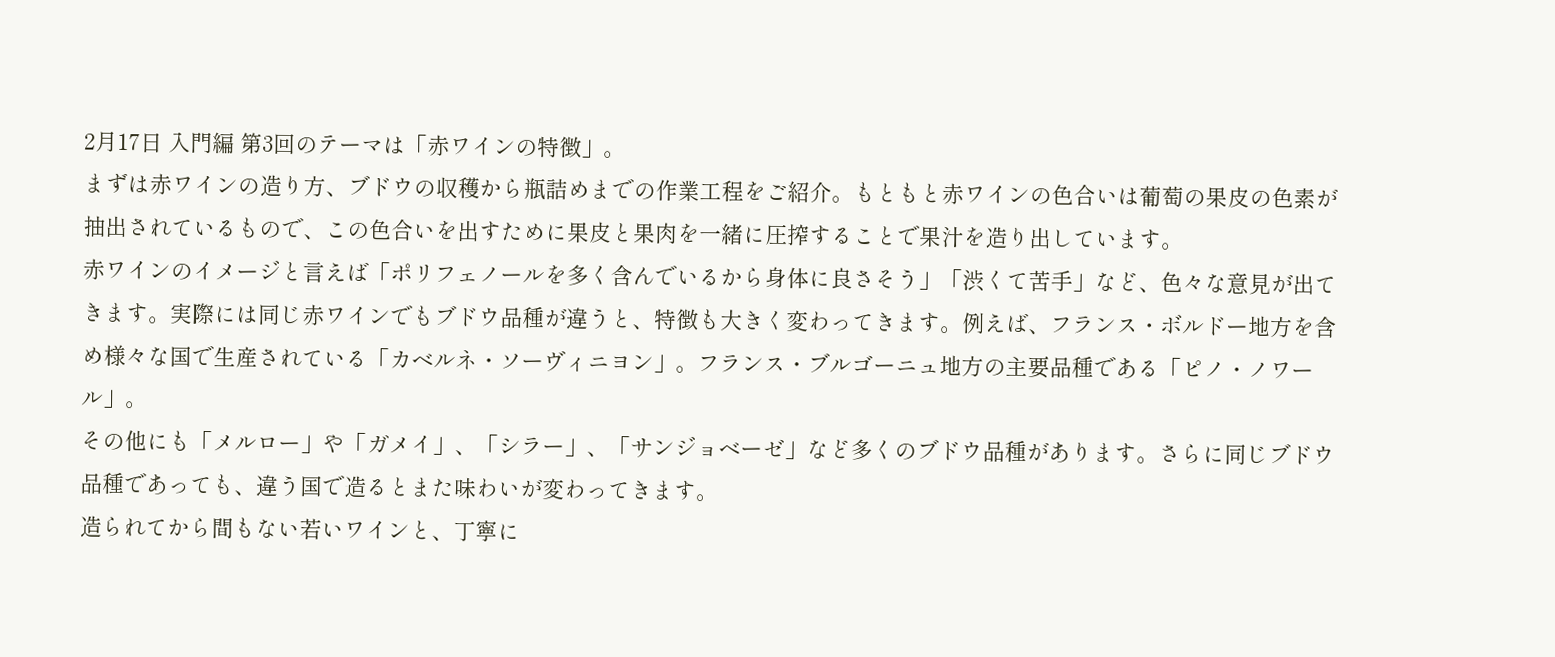2月17日 入門編 第3回のテーマは「赤ワインの特徴」。
まずは赤ワインの造り方、ブドウの収穫から瓶詰めまでの作業工程をご紹介。もともと赤ワインの色合いは葡萄の果皮の色素が抽出されているもので、この色合いを出すために果皮と果肉を一緒に圧搾することで果汁を造り出しています。
赤ワインのイメージと言えば「ポリフェノールを多く含んでいるから身体に良さそう」「渋くて苦手」など、色々な意見が出てきます。実際には同じ赤ワインでもブドウ品種が違うと、特徴も大きく変わってきます。例えば、フランス・ボルドー地方を含め様々な国で生産されている「カベルネ・ソーヴィニヨン」。フランス・ブルゴーニュ地方の主要品種である「ピノ・ノワール」。
その他にも「メルロー」や「ガメイ」、「シラー」、「サンジョベーゼ」など多くのブドウ品種があります。さらに同じブドウ品種であっても、違う国で造るとまた味わいが変わってきます。
造られてから間もない若いワインと、丁寧に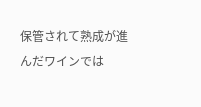保管されて熟成が進んだワインでは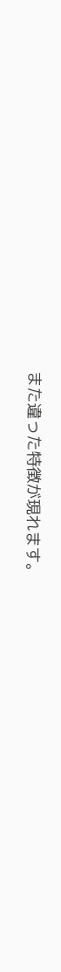また違った特徴が現れます。